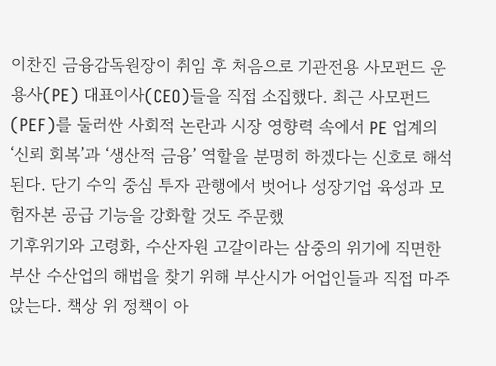이찬진 금융감독원장이 취임 후 처음으로 기관전용 사모펀드 운용사(PE) 대표이사(CEO)들을 직접 소집했다. 최근 사모펀드(PEF)를 둘러싼 사회적 논란과 시장 영향력 속에서 PE 업계의 ‘신뢰 회복’과 ‘생산적 금융’ 역할을 분명히 하겠다는 신호로 해석된다. 단기 수익 중심 투자 관행에서 벗어나 성장기업 육성과 모험자본 공급 기능을 강화할 것도 주문했
기후위기와 고령화, 수산자원 고갈이라는 삼중의 위기에 직면한 부산 수산업의 해법을 찾기 위해 부산시가 어업인들과 직접 마주 앉는다. 책상 위 정책이 아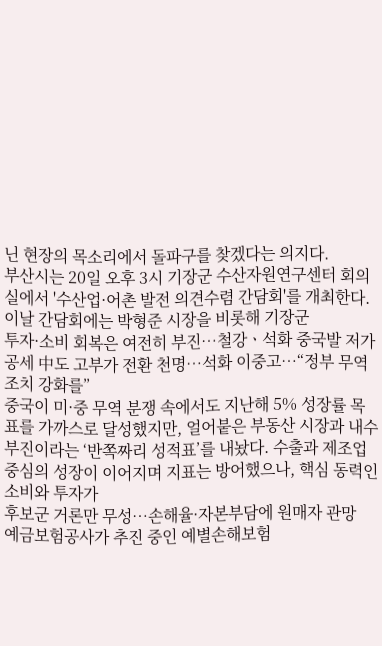닌 현장의 목소리에서 돌파구를 찾겠다는 의지다.
부산시는 20일 오후 3시 기장군 수산자원연구센터 회의실에서 '수산업·어촌 발전 의견수렴 간담회'를 개최한다. 이날 간담회에는 박형준 시장을 비롯해 기장군
투자·소비 회복은 여전히 부진⋯철강ㆍ석화 중국발 저가 공세 中도 고부가 전환 천명…석화 이중고⋯“정부 무역조치 강화를”
중국이 미·중 무역 분쟁 속에서도 지난해 5% 성장률 목표를 가까스로 달성했지만, 얼어붙은 부동산 시장과 내수 부진이라는 ‘반쪽짜리 성적표’를 내놨다. 수출과 제조업 중심의 성장이 이어지며 지표는 방어했으나, 핵심 동력인 소비와 투자가
후보군 거론만 무성…손해율·자본부담에 원매자 관망
예금보험공사가 추진 중인 예별손해보험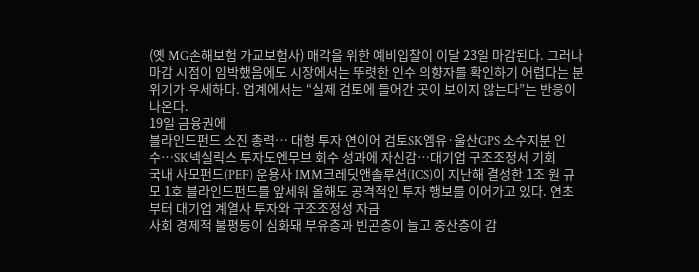(옛 MG손해보험 가교보험사) 매각을 위한 예비입찰이 이달 23일 마감된다. 그러나 마감 시점이 임박했음에도 시장에서는 뚜렷한 인수 의향자를 확인하기 어렵다는 분위기가 우세하다. 업계에서는 “실제 검토에 들어간 곳이 보이지 않는다”는 반응이 나온다.
19일 금융권에
블라인드펀드 소진 총력… 대형 투자 연이어 검토SK엠유·울산GPS 소수지분 인수…SK넥실릭스 투자도엔무브 회수 성과에 자신감…대기업 구조조정서 기회
국내 사모펀드(PEF) 운용사 IMM크레딧앤솔루션(ICS)이 지난해 결성한 1조 원 규모 1호 블라인드펀드를 앞세워 올해도 공격적인 투자 행보를 이어가고 있다. 연초부터 대기업 계열사 투자와 구조조정성 자금
사회 경제적 불평등이 심화돼 부유층과 빈곤층이 늘고 중산층이 감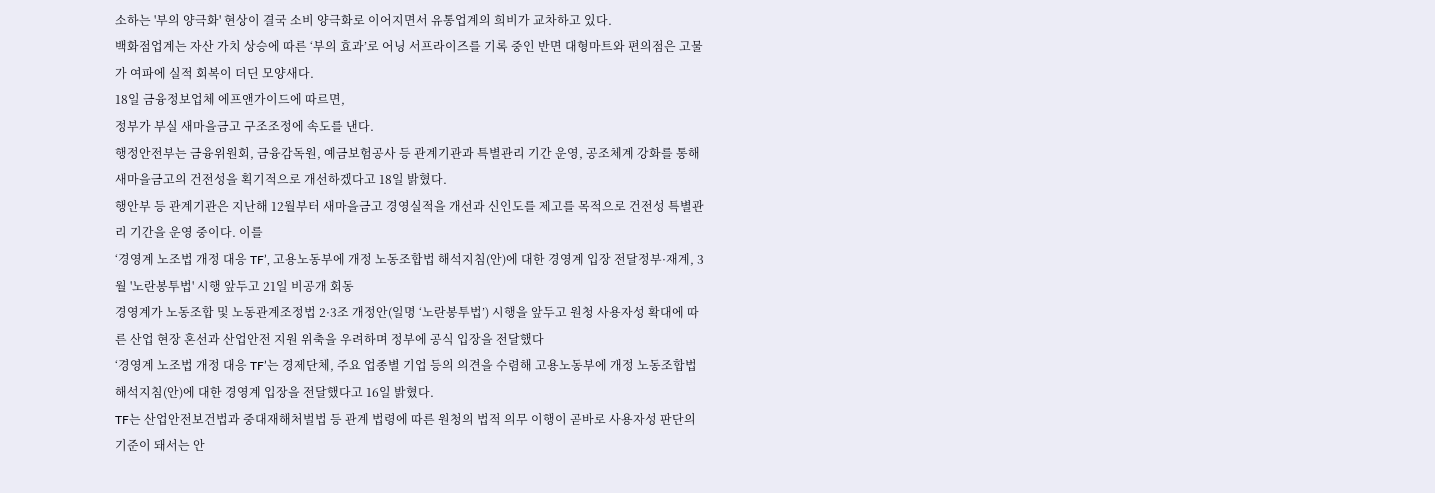소하는 '부의 양극화' 현상이 결국 소비 양극화로 이어지면서 유통업계의 희비가 교차하고 있다.
백화점업계는 자산 가치 상승에 따른 ‘부의 효과’로 어닝 서프라이즈를 기록 중인 반면 대형마트와 편의점은 고물가 여파에 실적 회복이 더딘 모양새다.
18일 금융정보업체 에프앤가이드에 따르면,
정부가 부실 새마을금고 구조조정에 속도를 낸다.
행정안전부는 금융위원회, 금융감독원, 예금보험공사 등 관계기관과 특별관리 기간 운영, 공조체계 강화를 통해 새마을금고의 건전성을 획기적으로 개선하겠다고 18일 밝혔다.
행안부 등 관계기관은 지난해 12월부터 새마을금고 경영실적을 개선과 신인도를 제고를 목적으로 건전성 특별관리 기간을 운영 중이다. 이를
‘경영계 노조법 개정 대응 TF’, 고용노동부에 개정 노동조합법 해석지침(안)에 대한 경영계 입장 전달정부·재계, 3월 '노란봉투법' 시행 앞두고 21일 비공개 회동
경영계가 노동조합 및 노동관계조정법 2·3조 개정안(일명 ‘노란봉투법’) 시행을 앞두고 원청 사용자성 확대에 따른 산업 현장 혼선과 산업안전 지원 위축을 우려하며 정부에 공식 입장을 전달했다
‘경영계 노조법 개정 대응 TF’는 경제단체, 주요 업종별 기업 등의 의견을 수렴해 고용노동부에 개정 노동조합법 해석지침(안)에 대한 경영계 입장을 전달했다고 16일 밝혔다.
TF는 산업안전보건법과 중대재해처벌법 등 관계 법령에 따른 원청의 법적 의무 이행이 곧바로 사용자성 판단의 기준이 돼서는 안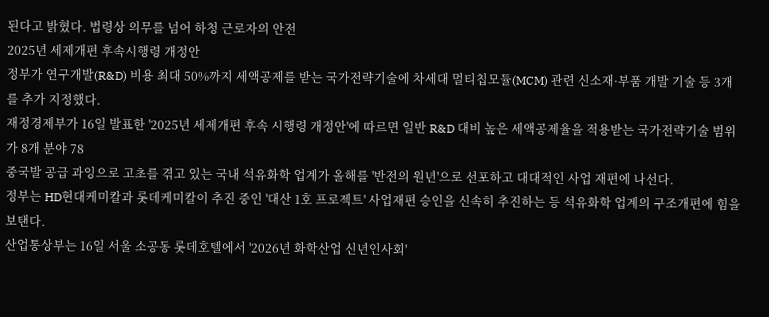된다고 밝혔다. 법령상 의무를 넘어 하청 근로자의 안전
2025년 세제개편 후속시행령 개정안
정부가 연구개발(R&D) 비용 최대 50%까지 세액공제를 받는 국가전략기술에 차세대 멀티칩모듈(MCM) 관련 신소재·부품 개발 기술 등 3개를 추가 지정했다.
재정경제부가 16일 발표한 '2025년 세제개편 후속 시행령 개정안'에 따르면 일반 R&D 대비 높은 세액공제율을 적용받는 국가전략기술 범위가 8개 분야 78
중국발 공급 과잉으로 고초를 겪고 있는 국내 석유화학 업계가 올해를 '반전의 원년'으로 선포하고 대대적인 사업 재편에 나선다.
정부는 HD현대케미칼과 롯데케미칼이 추진 중인 '대산 1호 프로젝트' 사업재편 승인을 신속히 추진하는 등 석유화학 업계의 구조개편에 힘을 보탠다.
산업통상부는 16일 서울 소공동 롯데호텔에서 '2026년 화학산업 신년인사회'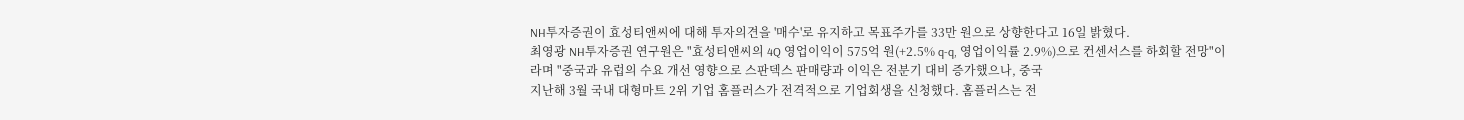NH투자증권이 효성티앤씨에 대해 투자의견을 '매수'로 유지하고 목표주가를 33만 원으로 상향한다고 16일 밝혔다.
최영광 NH투자증권 연구원은 "효성티앤씨의 4Q 영업이익이 575억 원(+2.5% q-q, 영업이익률 2.9%)으로 컨센서스를 하회할 전망"이라며 "중국과 유럽의 수요 개선 영향으로 스판덱스 판매량과 이익은 전분기 대비 증가했으나, 중국
지난해 3월 국내 대형마트 2위 기업 홈플러스가 전격적으로 기업회생을 신청했다. 홈플러스는 전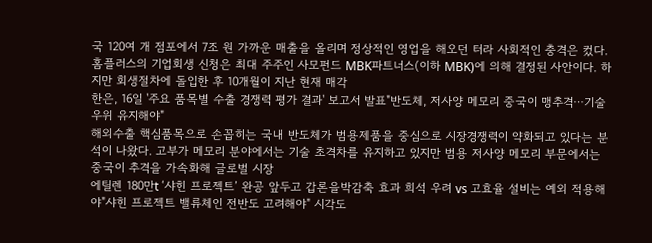국 120여 개 점포에서 7조 원 가까운 매출을 올리며 정상적인 영업을 해오던 터라 사회적인 충격은 컸다. 홈플러스의 기업회생 신청은 최대 주주인 사모펀드 MBK파트너스(이하 MBK)에 의해 결정된 사안이다. 하지만 회생절차에 돌입한 후 10개월이 지난 현재 매각
한은, 16일 '주요 품목별 수출 경쟁력 평가 결과' 보고서 발표"반도체, 저사양 메모리 중국이 맹추격⋯기술 우위 유지해야"
해외수출 핵심품목으로 손꼽히는 국내 반도체가 범용제품을 중심으로 시장경쟁력이 약화되고 있다는 분석이 나왔다. 고부가 메모리 분야에서는 기술 초격차를 유지하고 있지만 범용 저사양 메모리 부문에서는 중국이 추격을 가속화해 글로벌 시장
에틸렌 180만t ‘샤힌 프로젝트’ 완공 앞두고 갑론을박감축 효과 희석 우려 vs 고효율 설비는 예외 적용해야"샤힌 프로젝트 밸류체인 전반도 고려해야" 시각도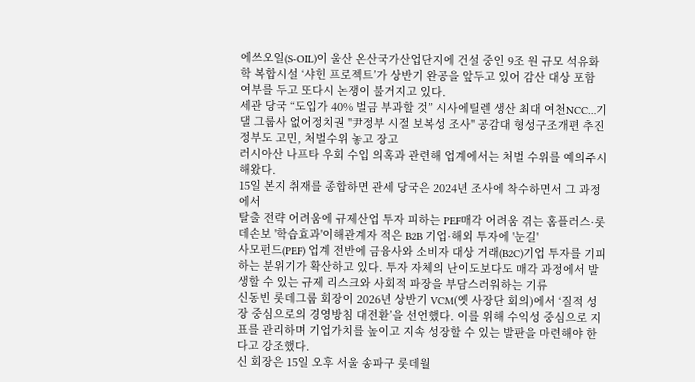에쓰오일(S-OIL)이 울산 온산국가산업단지에 건설 중인 9조 원 규모 석유화학 복합시설 ‘샤힌 프로젝트’가 상반기 완공을 앞두고 있어 감산 대상 포함 여부를 두고 또다시 논쟁이 불거지고 있다.
세관 당국 “도입가 40% 벌금 부과할 것” 시사에틸렌 생산 최대 여천NCC…기댈 그룹사 없어정치권 "尹정부 시절 보복성 조사" 공감대 형성구조개편 추진 정부도 고민, 처벌수위 놓고 장고
러시아산 나프타 우회 수입 의혹과 관련해 업계에서는 처벌 수위를 예의주시 해왔다.
15일 본지 취재를 종합하면 관세 당국은 2024년 조사에 착수하면서 그 과정에서
탈출 전략 어려움에 규제산업 투자 피하는 PEF매각 어려움 겪는 홈플러스·롯데손보 '학습효과'이해관계자 적은 B2B 기업·해외 투자에 '눈길'
사모펀드(PEF) 업계 전반에 금융사와 소비자 대상 거래(B2C)기업 투자를 기피하는 분위기가 확산하고 있다. 투자 자체의 난이도보다도 매각 과정에서 발생할 수 있는 규제 리스크와 사회적 파장을 부담스러워하는 기류
신동빈 롯데그룹 회장이 2026년 상반기 VCM(옛 사장단 회의)에서 ‘질적 성장 중심으로의 경영방침 대전환’을 선언했다. 이를 위해 수익성 중심으로 지표를 관리하며 기업가치를 높이고 지속 성장할 수 있는 발판을 마련해야 한다고 강조했다.
신 회장은 15일 오후 서울 송파구 롯데월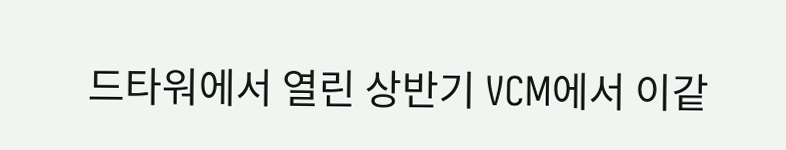드타워에서 열린 상반기 VCM에서 이같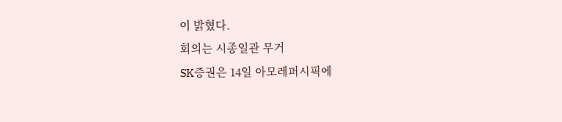이 밝혔다.
회의는 시종일관 무거
SK증권은 14일 아모레퍼시픽에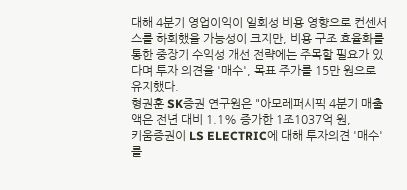대해 4분기 영업이익이 일회성 비용 영향으로 컨센서스를 하회했을 가능성이 크지만, 비용 구조 효율화를 통한 중장기 수익성 개선 전략에는 주목할 필요가 있다며 투자 의견을 '매수', 목표 주가를 15만 원으로 유지했다.
형권훈 SK증권 연구원은 "아모레퍼시픽 4분기 매출액은 전년 대비 1.1% 증가한 1조1037억 원,
키움증권이 LS ELECTRIC에 대해 투자의견 '매수'를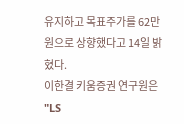유지하고 목표주가를 62만 원으로 상향했다고 14일 밝혔다.
이한결 키움증권 연구원은 "LS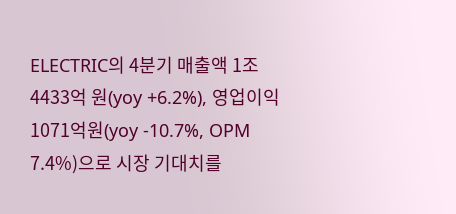ELECTRIC의 4분기 매출액 1조4433억 원(yoy +6.2%), 영업이익 1071억원(yoy -10.7%, OPM 7.4%)으로 시장 기대치를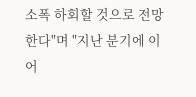소폭 하회할 것으로 전망한다"며 "지난 분기에 이어